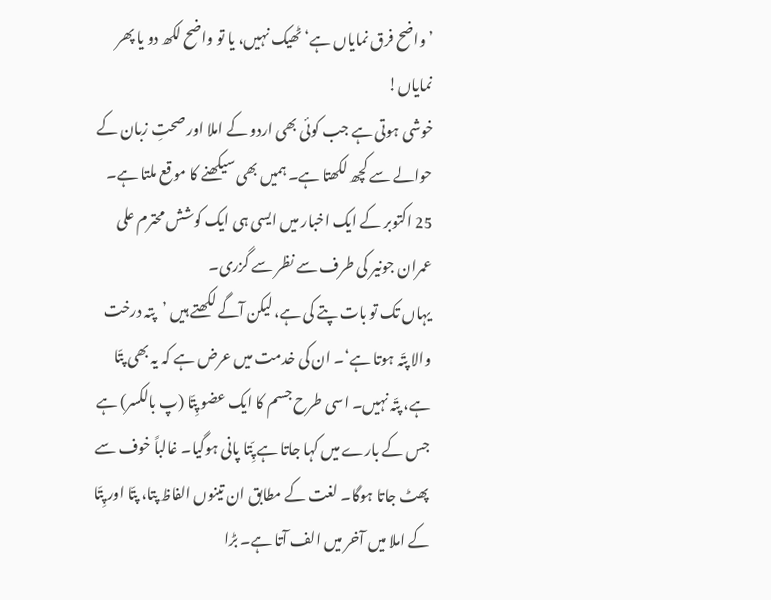’واضح فرق نمایاں ہے‘ ٹھیک نہیں، یا تو واضح لکھ دو یا پھر نمایاں!
خوشی ہوتی ہے جب کوئی بھی اردو کے املا اور صحتِ زبان کے حوالے سے کچھ لکھتا ہے۔ ہمیں بھی سیکھنے کا موقع ملتا ہے۔ 25 اکتوبر کے ایک اخبار میں ایسی ہی ایک کوشش محترم علی عمران جونیر کی طرف سے نظر سے گزری۔
یہاں تک تو بات پتے کی ہے، لیکن آگے لکھتے ہیں ’پتہ درخت والا پتّہ ہوتا ہے‘۔ ان کی خدمت میں عرض ہے کہ یہ بھی پتّا ہے، پتّہ نہیں۔ اسی طرح جسم کا ایک عضو پِتّا (پ بالکسر) ہے جس کے بارے میں کہا جاتا ہے پِّتا پانی ہوگیا۔ غالباً خوف سے پھٹ جاتا ہوگا۔ لغت کے مطابق ان تینوں الفاظ پتا، پتّا اور پِتّا کے املا میں آخر میں الف آتا ہے۔ بڑا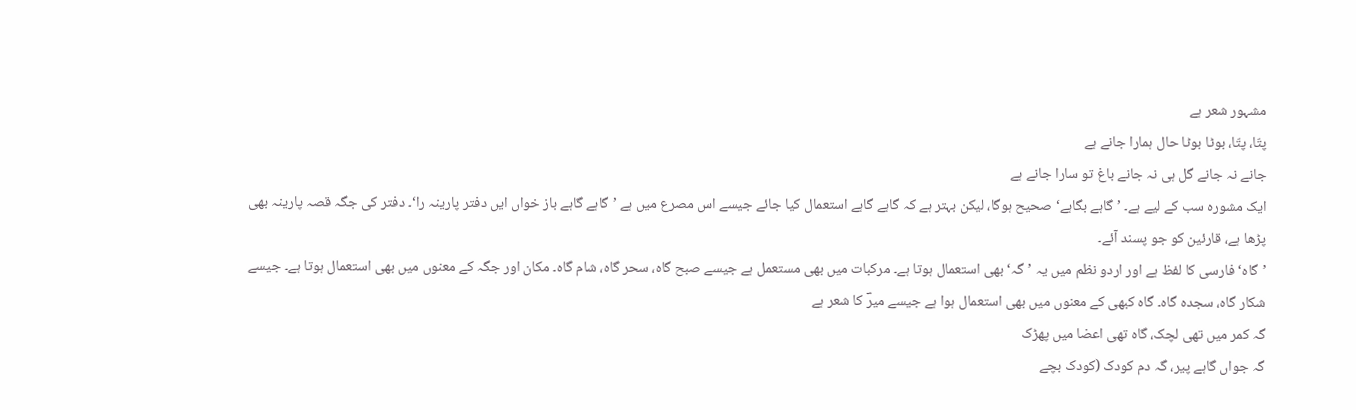مشہور شعر ہے
پتّا، پتّا، بوٹا بوٹا حال ہمارا جانے ہے
جانے نہ جانے گل ہی نہ جانے باغ تو سارا جانے ہے
ایک مشورہ سب کے لیے ہے۔ ’گاہے بگاہے‘ صحیح ہوگا، لیکن بہتر ہے کہ گاہے گاہے استعمال کیا جائے جیسے اس مصرع میں ہے ’گاہے گاہے باز خواں ایں دفتر پارینہ را‘۔ دفتر کی جگہ قصہ پارینہ بھی پڑھا ہے، قارئین کو جو پسند آئے۔
’گاہ‘ فارسی کا لفظ ہے اور اردو نظم میں یہ ’گہ‘ بھی استعمال ہوتا ہے۔ مرکبات میں بھی مستعمل ہے جیسے صبح گاہ، سحر گاہ، شام گاہ۔ مکان اور جگہ کے معنوں میں بھی استعمال ہوتا ہے۔ جیسے شکار گاہ، سجدہ گاہ۔ گاہ کبھی کے معنوں میں بھی استعمال ہوا ہے جیسے میرؔ کا شعر ہے
گہ کمر میں تھی لچک، گاہ تھی اعضا میں پھڑک
گہ جواں گاہے پیر، گہ دم کودک (کودک بچے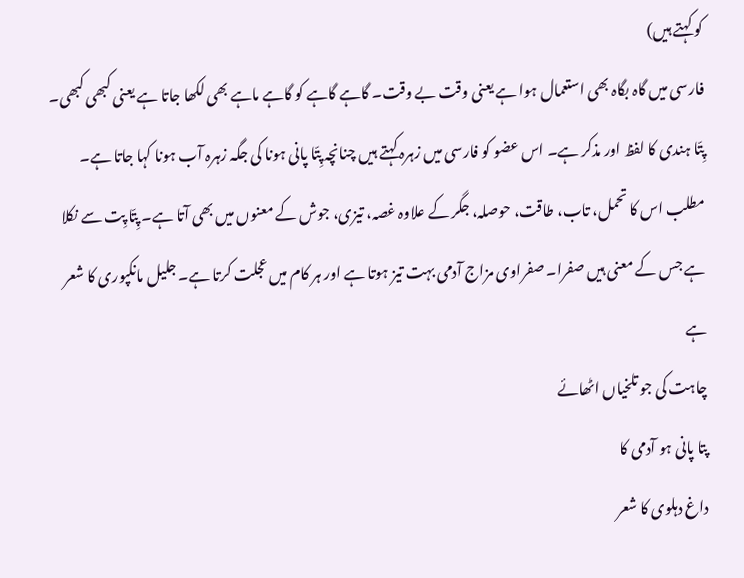کو کہتے ہیں)
فارسی میں گاہ بگاہ بھی استعمال ہوا ہے یعنی وقت بے وقت۔ گاہے گاہے کو گاہے ماہے بھی لکھا جاتا ہے یعنی کبھی کبھی۔
پِتّا ہندی کا لفظ اور مذکر ہے۔ اس عضو کو فارسی میں زہرہ کہتے ہیں چنانچہ پِتّا پانی ہونا کی جگہ زہرہ آب ہونا کہا جاتا ہے۔ مطلب اس کا تحمل، تاب، طاقت، حوصلہ، جگر کے علاوہ غصہ، تیزی، جوش کے معنوں میں بھی آتا ہے۔ پِتّا پِت سے نکلا ہے جس کے معنی ہیں صفرا۔ صفراوی مزاج آدمی بہت تیز ہوتا ہے اور ہر کام میں عجلت کرتا ہے۔ جلیل مانکپوری کا شعر ہے
چاہت کی جو تلخیاں اٹھائے
پتا پانی ہو آدمی کا
داغ دہلوی کا شعر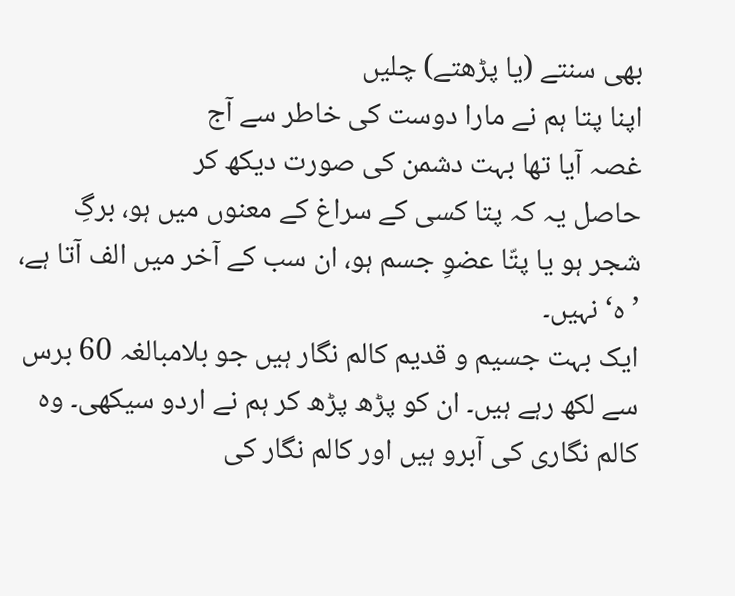بھی سنتے (یا پڑھتے) چلیں
اپنا پتا ہم نے مارا دوست کی خاطر سے آج
غصہ آیا تھا بہت دشمن کی صورت دیکھ کر
حاصل یہ کہ پتا کسی کے سراغ کے معنوں میں ہو، برگِ شجر ہو یا پتّا عضوِ جسم ہو، ان سب کے آخر میں الف آتا ہے، ’ہ‘ نہیں۔
ایک بہت جسیم و قدیم کالم نگار ہیں جو بلامبالغہ 60 برس سے لکھ رہے ہیں۔ ان کو پڑھ پڑھ کر ہم نے اردو سیکھی۔ وہ کالم نگاری کی آبرو ہیں اور کالم نگار کی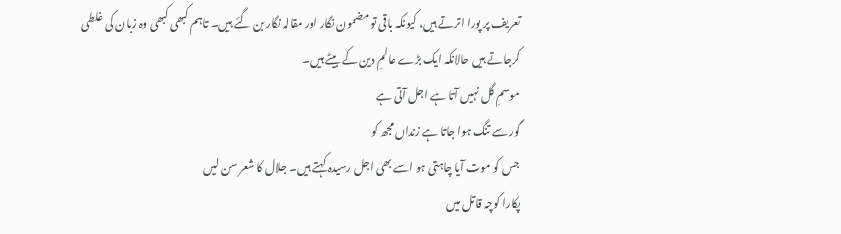تعریف پر پورا اترتے ہیں، کیونکہ باقی تو مضمون نگار اور مقالہ نگار بن گئے ہیں۔ تاہم کبھی کبھی وہ زبان کی غلطی کرجاتے ہیں حالانکہ ایک بڑے عالمِ دین کے بیٹے ہیں۔
موسمِ گل نہیں آتا ہے اجل آتی ہے
گور سے تنگ ہوا جاتا ہے زنداں مجھ کو
جس کو موت آیا چاہتی ہو اسے بھی اجل رسیدہ کہتے ہیں۔ جلال کا شعر سن لیں
پکارا کوچہ قاتل میں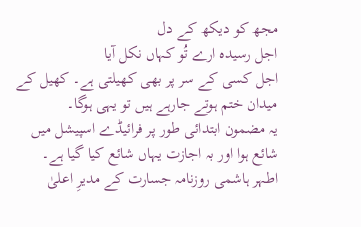مجھ کو دیکھ کے دل
اجل رسیدہ ارے تُو کہاں نکل آیا
اجل کسی کے سر پر بھی کھیلتی ہے۔ کھیل کے میدان ختم ہوتے جارہے ہیں تو یہی ہوگا۔
یہ مضمون ابتدائی طور پر فرائیڈے اسپیشل میں شائع ہوا اور بہ اجازت یہاں شائع کیا گیا ہے۔
اطہر ہاشمی روزنامہ جسارت کے مدیرِ اعلیٰ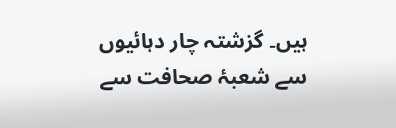ہیں۔ گزشتہ چار دہائیوں سے شعبۂ صحافت سے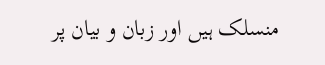منسلک ہیں اور زبان و بیان پر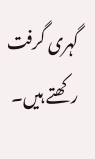گہری گرفت رکھتے ہیں۔